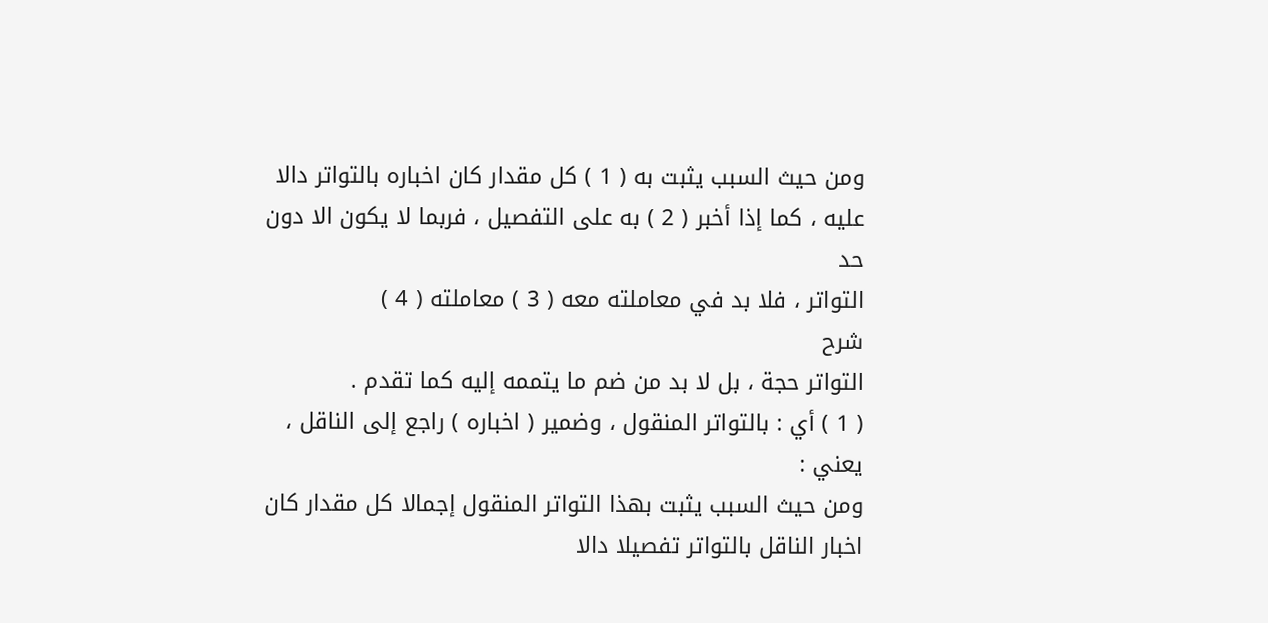ومن حيث السبب يثبت به ( 1 ) كل مقدار كان اخباره بالتواتر دالا
عليه ، كما إذا أخبر ( 2 ) به على التفصيل ، فربما لا يكون الا دون حد
التواتر ، فلا بد في معاملته معه ( 3 ) معاملته ( 4 )
شرح
التواتر حجة ، بل لا بد من ضم ما يتممه إليه كما تقدم .
( 1 ) أي : بالتواتر المنقول ، وضمير ( اخباره ) راجع إلى الناقل ، يعني :
ومن حيث السبب يثبت بهذا التواتر المنقول إجمالا كل مقدار كان
اخبار الناقل بالتواتر تفصيلا دالا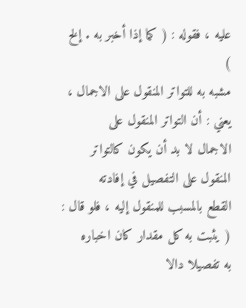عليه ، فقوله : ( كما إذا أخبر به . إلخ )
مشبه به للتواتر المنقول على الاجمال ، يعني : أن التواتر المنقول على
الاجمال لا بد أن يكون كالتواتر المنقول على التفصيل في إفادته
القطع بالمسبب للمنقول إليه ، فلو قال : ( يثبت به كل مقدار كان اخباره
به تفصيلا دالا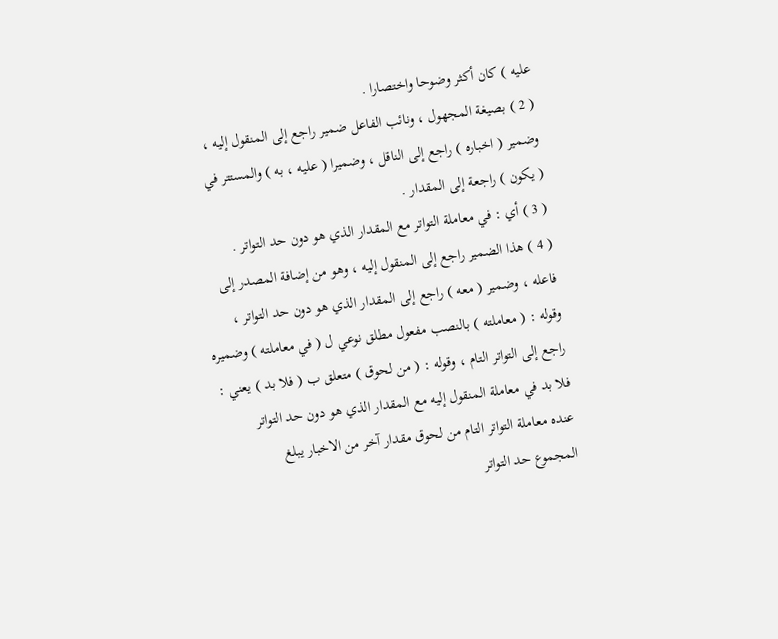عليه ) كان أكثر وضوحا واختصارا .
( 2 ) بصيغة المجهول ، ونائب الفاعل ضمير راجع إلى المنقول إليه ،
وضمير ( اخباره ) راجع إلى الناقل ، وضميرا ( عليه ، به ) والمستتر في
( يكون ) راجعة إلى المقدار .
( 3 ) أي : في معاملة التواتر مع المقدار الذي هو دون حد التواتر .
( 4 ) هذا الضمير راجع إلى المنقول إليه ، وهو من إضافة المصدر إلى
فاعله ، وضمير ( معه ) راجع إلى المقدار الذي هو دون حد التواتر ،
وقوله : ( معاملته ) بالنصب مفعول مطلق نوعي ل ( في معاملته ) وضميره
راجع إلى التواتر التام ، وقوله : ( من لحوق ) متعلق ب ( فلا بد ) يعني :
فلا بد في معاملة المنقول إليه مع المقدار الذي هو دون حد التواتر
عنده معاملة التواتر التام من لحوق مقدار آخر من الاخبار يبلغ
المجموع حد التواتر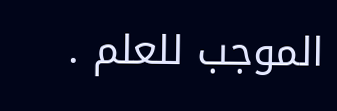الموجب للعلم .